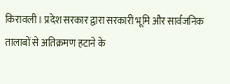किरावली। प्रदेश सरकार द्वारा सरकारी भूमि और सार्वजनिक तालाबों से अतिक्रमण हटाने के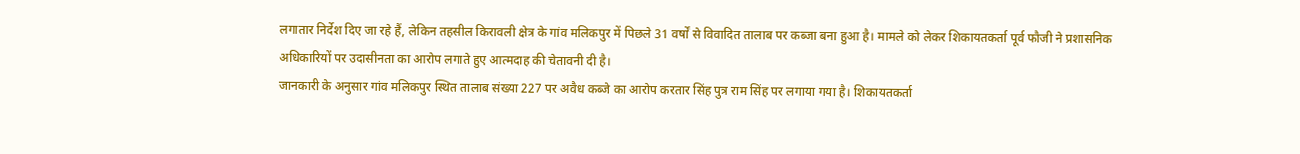लगातार निर्देश दिए जा रहे हैं, लेकिन तहसील किरावली क्षेत्र के गांव मलिकपुर में पिछले 31 वर्षों से विवादित तालाब पर कब्जा बना हुआ है। मामले को लेकर शिकायतकर्ता पूर्व फौजी ने प्रशासनिक अधिकारियों पर उदासीनता का आरोप लगाते हुए आत्मदाह की चेतावनी दी है।
जानकारी के अनुसार गांव मलिकपुर स्थित तालाब संख्या 227 पर अवैध कब्जे का आरोप करतार सिंह पुत्र राम सिंह पर लगाया गया है। शिकायतकर्ता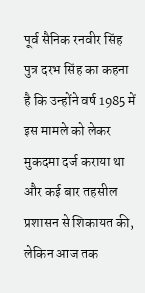पूर्व सैनिक रनवीर सिंह पुत्र दरभ सिंह का कहना है कि उन्होंने वर्ष 1985 में इस मामले को लेकर मुकदमा दर्ज कराया था और कई बार तहसील प्रशासन से शिकायत की, लेकिन आज तक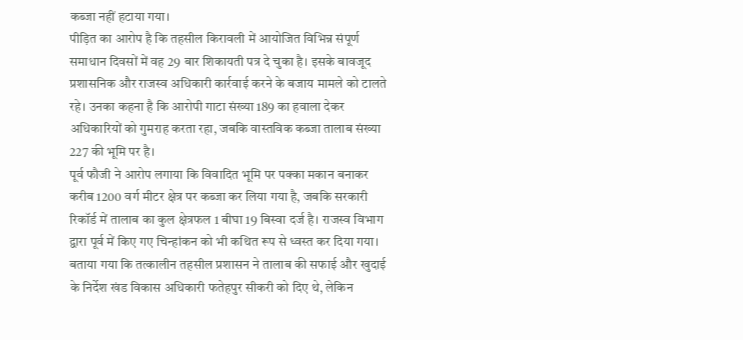कब्जा नहीं हटाया गया।
पीड़ित का आरोप है कि तहसील किरावली में आयोजित विभिन्न संपूर्ण समाधान दिवसों में वह 29 बार शिकायती पत्र दे चुका है। इसके बावजूद प्रशासनिक और राजस्व अधिकारी कार्रवाई करने के बजाय मामले को टालते रहे। उनका कहना है कि आरोपी गाटा संख्या 189 का हवाला देकर अधिकारियों को गुमराह करता रहा, जबकि वास्तविक कब्जा तालाब संख्या 227 की भूमि पर है।
पूर्व फौजी ने आरोप लगाया कि विवादित भूमि पर पक्का मकान बनाकर करीब 1200 वर्ग मीटर क्षेत्र पर कब्जा कर लिया गया है, जबकि सरकारी रिकॉर्ड में तालाब का कुल क्षेत्रफल 1 बीघा 19 बिस्वा दर्ज है। राजस्व विभाग द्वारा पूर्व में किए गए चिन्हांकन को भी कथित रूप से ध्वस्त कर दिया गया।
बताया गया कि तत्कालीन तहसील प्रशासन ने तालाब की सफाई और खुदाई के निर्देश खंड विकास अधिकारी फतेहपुर सीकरी को दिए थे, लेकिन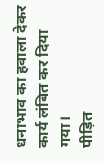धनाभाव का हवाला देकर कार्य लंबित कर दिया गया।
पीड़ित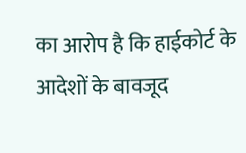का आरोप है कि हाईकोर्ट के आदेशों के बावजूद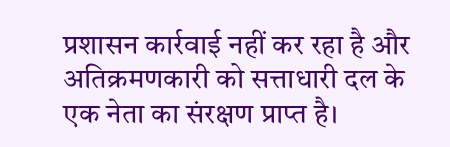प्रशासन कार्रवाई नहीं कर रहा है और अतिक्रमणकारी को सत्ताधारी दल के एक नेता का संरक्षण प्राप्त है।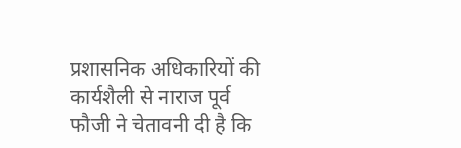प्रशासनिक अधिकारियों की कार्यशैली से नाराज पूर्व फौजी ने चेतावनी दी है कि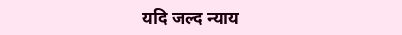यदि जल्द न्याय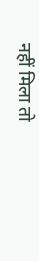नहीं मिला तो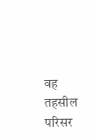वह तहसील परिसर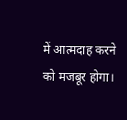में आत्मदाह करने को मजबूर होगा।